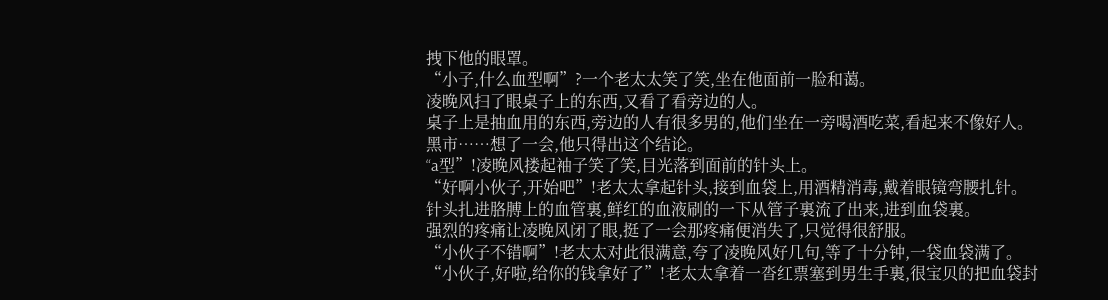拽下他的眼罩。
“小子,什么血型啊”?一个老太太笑了笑,坐在他面前一脸和蔼。
凌晚风扫了眼桌子上的东西,又看了看旁边的人。
桌子上是抽血用的东西,旁边的人有很多男的,他们坐在一旁喝酒吃菜,看起来不像好人。
黑市……想了一会,他只得出这个结论。
“a型”!凌晚风搂起袖子笑了笑,目光落到面前的针头上。
“好啊小伙子,开始吧”!老太太拿起针头,接到血袋上,用酒精消毒,戴着眼镜弯腰扎针。
针头扎进胳膊上的血管裏,鲜红的血液刷的一下从管子裏流了出来,进到血袋裏。
强烈的疼痛让凌晚风闭了眼,挺了一会那疼痛便消失了,只觉得很舒服。
“小伙子不错啊”!老太太对此很满意,夸了凌晚风好几句,等了十分钟,一袋血袋满了。
“小伙子,好啦,给你的钱拿好了”!老太太拿着一沓红票塞到男生手裏,很宝贝的把血袋封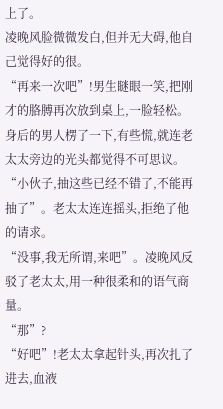上了。
凌晚风脸微微发白,但并无大碍,他自己觉得好的很。
“再来一次吧”!男生瞇眼一笑,把刚才的胳膊再次放到桌上,一脸轻松。
身后的男人楞了一下,有些慌,就连老太太旁边的光头都觉得不可思议。
“小伙子,抽这些已经不错了,不能再抽了”。老太太连连摇头,拒绝了他的请求。
“没事,我无所谓,来吧”。凌晚风反驳了老太太,用一种很柔和的语气商量。
“那”?
“好吧”!老太太拿起针头,再次扎了进去,血液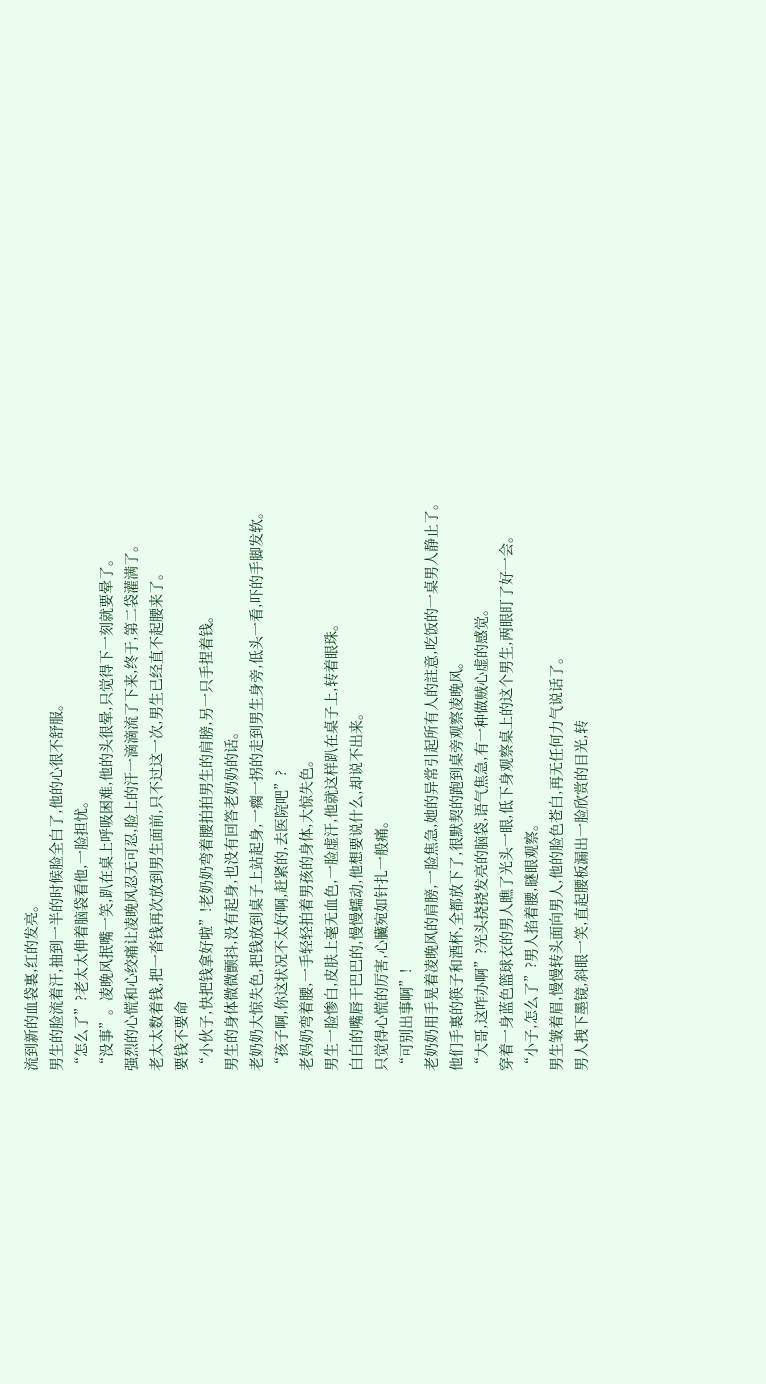流到新的血袋裏,红的发亮。
男生的脸流着汗,抽到一半的时候脸全白了,他的心很不舒服。
“怎么了”?老太太伸着脑袋看他,一脸担忧。
“没事”。凌晚风抿嘴一笑,趴在桌上呼吸困难,他的头很晕,只觉得下一刻就要晕了。
强烈的心慌和心绞痛让凌晚风忍无可忍,脸上的汗一滴滴流了下来,终于,第二袋灌满了。
老太太数着钱,把一沓钱再次放到男生面前,只不过这一次,男生已经直不起腰来了。
要钱不要命
“小伙子,快把钱拿好啦”!老奶奶弯着腰拍拍男生的肩膀,另一只手捏着钱。
男生的身体微微颤抖,没有起身,也没有回答老奶奶的话。
老奶奶大惊失色,把钱放到桌子上站起身,一瘸一拐的走到男生身旁,低头一看,吓的手脚发软。
“孩子啊,你这状况不太好啊,赶紧的,去医院吧”?
老妈奶弯着腰,一手轻轻拍着男孩的身体,大惊失色。
男生一脸惨白,皮肤上毫无血色,一脸虚汗,他就这样趴在桌子上,转着眼珠。
白白的嘴唇干巴巴的,慢慢蠕动,他想要说什么,却说不出来。
只觉得心慌的厉害,心臟宛如针扎一般痛。
“可别出事啊”!
老奶奶用手晃着凌晚风的肩膀,一脸焦急,她的异常引起所有人的註意,吃饭的一桌男人静止了。
他们手裏的筷子和酒杯,全都放下了,很默契的跑到桌旁观察凌晚风。
“大哥,这咋办啊”?光头挠挠发亮的脑袋,语气焦急,有一种做贼心虚的感觉。
穿着一身蓝色篮球衣的男人瞧了光头一眼,低下身观察桌上的这个男生,两眼盯了好一会。
“小子,怎么了”?男人掐着腰,瞇眼观察。
男生皱着眉,慢慢转头面向男人,他的脸色苍白,再无任何力气说话了。
男人拽下墨镜,斜眼一笑,直起腰板漏出一脸欣赏的目光,转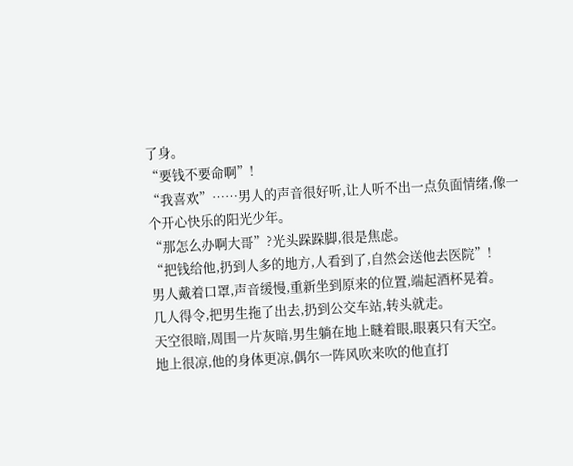了身。
“要钱不要命啊”!
“我喜欢”……男人的声音很好听,让人听不出一点负面情绪,像一个开心快乐的阳光少年。
“那怎么办啊大哥”?光头跺跺脚,很是焦虑。
“把钱给他,扔到人多的地方,人看到了,自然会送他去医院”!
男人戴着口罩,声音缓慢,重新坐到原来的位置,端起酒杯晃着。
几人得令,把男生拖了出去,扔到公交车站,转头就走。
天空很暗,周围一片灰暗,男生躺在地上瞇着眼,眼裏只有天空。
地上很凉,他的身体更凉,偶尔一阵风吹来吹的他直打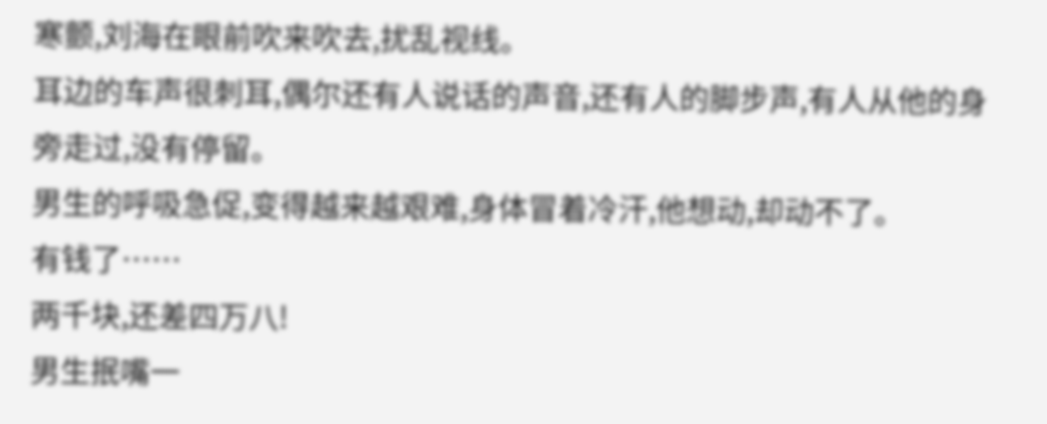寒颤,刘海在眼前吹来吹去,扰乱视线。
耳边的车声很刺耳,偶尔还有人说话的声音,还有人的脚步声,有人从他的身旁走过,没有停留。
男生的呼吸急促,变得越来越艰难,身体冒着冷汗,他想动,却动不了。
有钱了……
两千块,还差四万八!
男生抿嘴一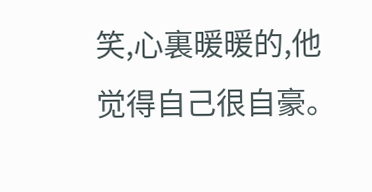笑,心裏暖暖的,他觉得自己很自豪。